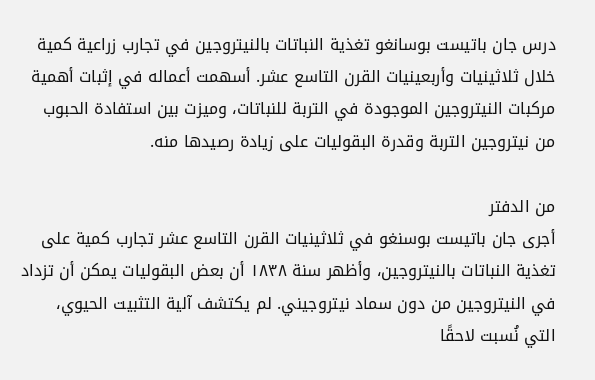درس جان باتيست بوسانغو تغذية النباتات بالنيتروجين في تجارب زراعية كمية خلال ثلاثينيات وأربعينيات القرن التاسع عشر. أسهمت أعماله في إثبات أهمية مركبات النيتروجين الموجودة في التربة للنباتات، وميزت بين استفادة الحبوب من نيتروجين التربة وقدرة البقوليات على زيادة رصيدها منه.

من الدفتر
أجرى جان باتيست بوسنغو في ثلاثينيات القرن التاسع عشر تجارب كمية على تغذية النباتات بالنيتروجين، وأظهر سنة ١٨٣٨ أن بعض البقوليات يمكن أن تزداد في النيتروجين من دون سماد نيتروجيني. لم يكتشف آلية التثبيت الحيوي، التي نُسبت لاحقًا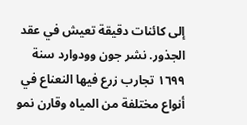إلى كائنات دقيقة تعيش في عقد الجذور. نشر جون وودوارد سنة ١٦٩٩ تجارب زرع فيها النعناع في أنواع مختلفة من المياه وقارن نمو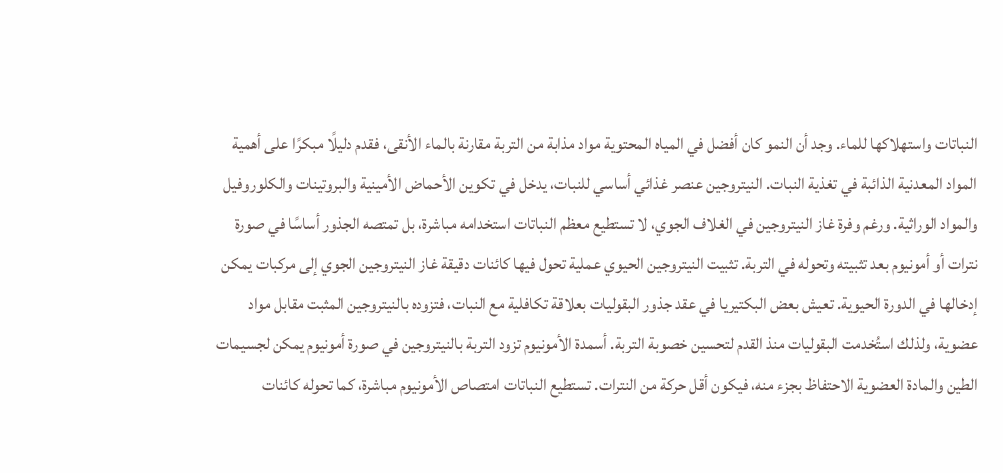النباتات واستهلاكها للماء. وجد أن النمو كان أفضل في المياه المحتوية مواد مذابة من التربة مقارنة بالماء الأنقى، فقدم دليلًا مبكرًا على أهمية المواد المعدنية الذائبة في تغذية النبات. النيتروجين عنصر غذائي أساسي للنبات، يدخل في تكوين الأحماض الأمينية والبروتينات والكلوروفيل والمواد الوراثية. ورغم وفرة غاز النيتروجين في الغلاف الجوي، لا تستطيع معظم النباتات استخدامه مباشرة، بل تمتصه الجذور أساسًا في صورة نترات أو أمونيوم بعد تثبيته وتحوله في التربة. تثبيت النيتروجين الحيوي عملية تحول فيها كائنات دقيقة غاز النيتروجين الجوي إلى مركبات يمكن إدخالها في الدورة الحيوية. تعيش بعض البكتيريا في عقد جذور البقوليات بعلاقة تكافلية مع النبات، فتزوده بالنيتروجين المثبت مقابل مواد عضوية، ولذلك استُخدمت البقوليات منذ القدم لتحسين خصوبة التربة. أسمدة الأمونيوم تزود التربة بالنيتروجين في صورة أمونيوم يمكن لجسيمات الطين والمادة العضوية الاحتفاظ بجزء منه، فيكون أقل حركة من النترات. تستطيع النباتات امتصاص الأمونيوم مباشرة، كما تحوله كائنات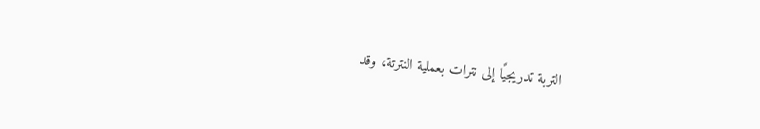التربة تدريجيًا إلى نترات بعملية النترتة، وقد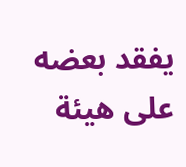يفقد بعضه على هيئة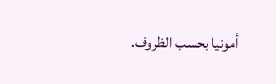أمونيا بحسب الظروف.